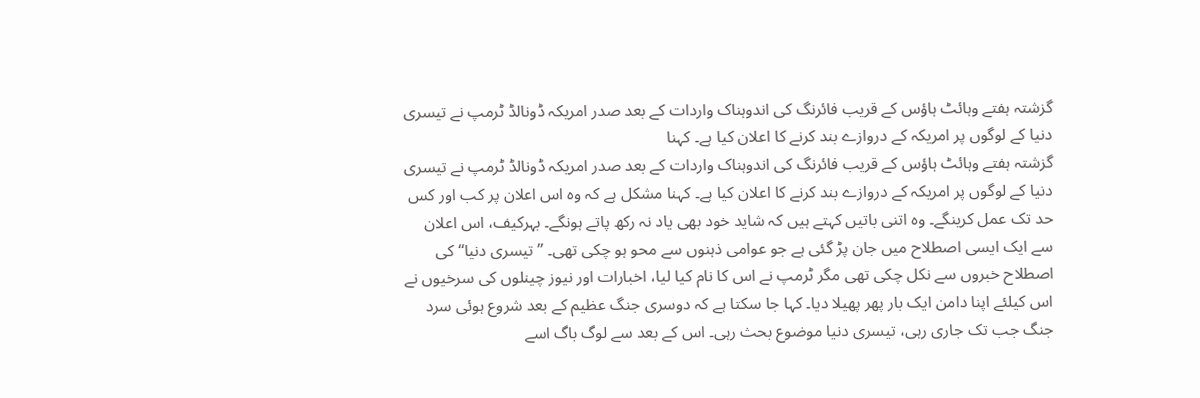گزشتہ ہفتے وہائٹ ہاؤس کے قریب فائرنگ کی اندوہناک واردات کے بعد صدر امریکہ ڈونالڈ ٹرمپ نے تیسری دنیا کے لوگوں پر امریکہ کے دروازے بند کرنے کا اعلان کیا ہے۔ کہنا
گزشتہ ہفتے وہائٹ ہاؤس کے قریب فائرنگ کی اندوہناک واردات کے بعد صدر امریکہ ڈونالڈ ٹرمپ نے تیسری دنیا کے لوگوں پر امریکہ کے دروازے بند کرنے کا اعلان کیا ہے۔ کہنا مشکل ہے کہ وہ اس اعلان پر کب اور کس حد تک عمل کرینگے۔ وہ اتنی باتیں کہتے ہیں کہ شاید خود بھی یاد نہ رکھ پاتے ہونگے۔ بہرکیف، اس اعلان سے ایک ایسی اصطلاح میں جان پڑ گئی ہے جو عوامی ذہنوں سے محو ہو چکی تھی۔ ’’تیسری دنیا‘‘ کی اصطلاح خبروں سے نکل چکی تھی مگر ٹرمپ نے اس کا نام کیا لیا، اخبارات اور نیوز چینلوں کی سرخیوں نے اس کیلئے اپنا دامن ایک بار پھر پھیلا دیا۔ کہا جا سکتا ہے کہ دوسری جنگ عظیم کے بعد شروع ہوئی سرد جنگ جب تک جاری رہی، تیسری دنیا موضوع بحث رہی۔ اس کے بعد سے لوگ باگ اسے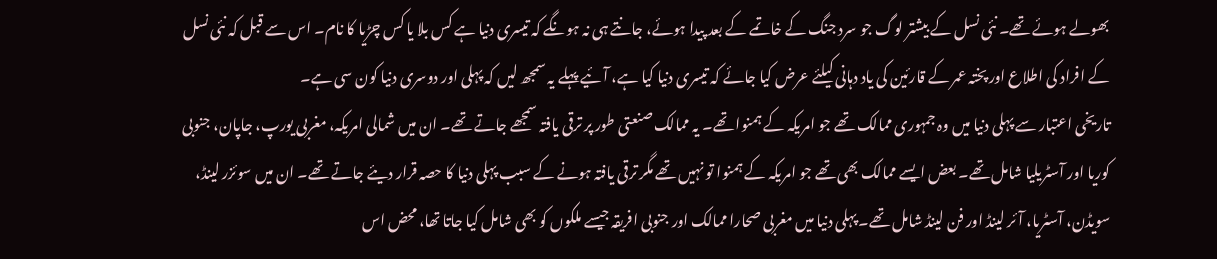بھولے ہوئے تھے۔ نئی نسل کے بیشتر لوگ جو سرد جنگ کے خاتمے کے بعد پیدا ہوئے، جانتے ہی نہ ہونگے کہ تیسری دنیا ہے کس بلا یا کس چڑیا کا نام۔ اس سے قبل کہ نئی نسل کے افراد کی اطلاع اور پختہ عمر کے قارئین کی یاد دہانی کیلئے عرض کیا جائے کہ تیسری دنیا کیا ہے، آئیے پہلے یہ سمجھ لیں کہ پہلی اور دوسری دنیا کون سی ہے۔
تاریخی اعتبار سے پہلی دنیا میں وہ جمہوری ممالک تھے جو امریکہ کے ہمنوا تھے۔ یہ ممالک صنعتی طور پر ترقی یافتہ سمجھے جاتے تھے۔ ان میں شمالی امریکہ، مغربی یورپ، جاپان، جنوبی کوریا اور آسٹریلیا شامل تھے۔ بعض ایسے ممالک بھی تھے جو امریکہ کے ہمنوا تو نہیں تھے مگر ترقی یافتہ ہونے کے سبب پہلی دنیا کا حصہ قرار دیئے جاتے تھے۔ ان میں سوئزر لینڈ، سویڈن، آسٹریا، آئر لینڈ اور فن لینڈ شامل تھے۔ پہلی دنیا میں مغربی صحارا ممالک اور جنوبی افریقہ جیسے ملکوں کو بھی شامل کیا جاتا تھا، محض اس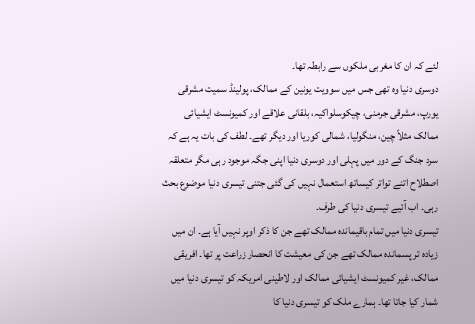لئے کہ ان کا مغربی ملکوں سے رابطہ تھا۔
دوسری دنیا وہ تھی جس میں سوویت یونین کے ممالک، پولینڈ سمیت مشرقی یورپ، مشرقی جرمنی، چیکوسلواکیہ، بلقانی علاقے اور کمیونسٹ ایشیائی ممالک مثلاً چین، منگولیا، شمالی کوریا اور دیگر تھے۔ لطف کی بات یہ ہے کہ سرد جنگ کے دور میں پہلی اور دوسری دنیا اپنی جگہ موجود رہی مگر متعلقہ اصطلاح اتنے تواتر کیساتھ استعمال نہیں کی گئی جتنی تیسری دنیا موضوع بحث رہی۔ اب آئیے تیسری دنیا کی طرف۔
تیسری دنیا میں تمام باقیماندہ ممالک تھے جن کا ذکر اوپر نہیں آیا ہے۔ ان میں زیادہ تر پسماندہ ممالک تھے جن کی معیشت کا انحصار زراعت پر تھا۔ افریقی ممالک، غیر کمیونسٹ ایشیائی ممالک اور لاطینی امریکہ کو تیسری دنیا میں شمار کیا جاتا تھا۔ ہمارے ملک کو تیسری دنیا کا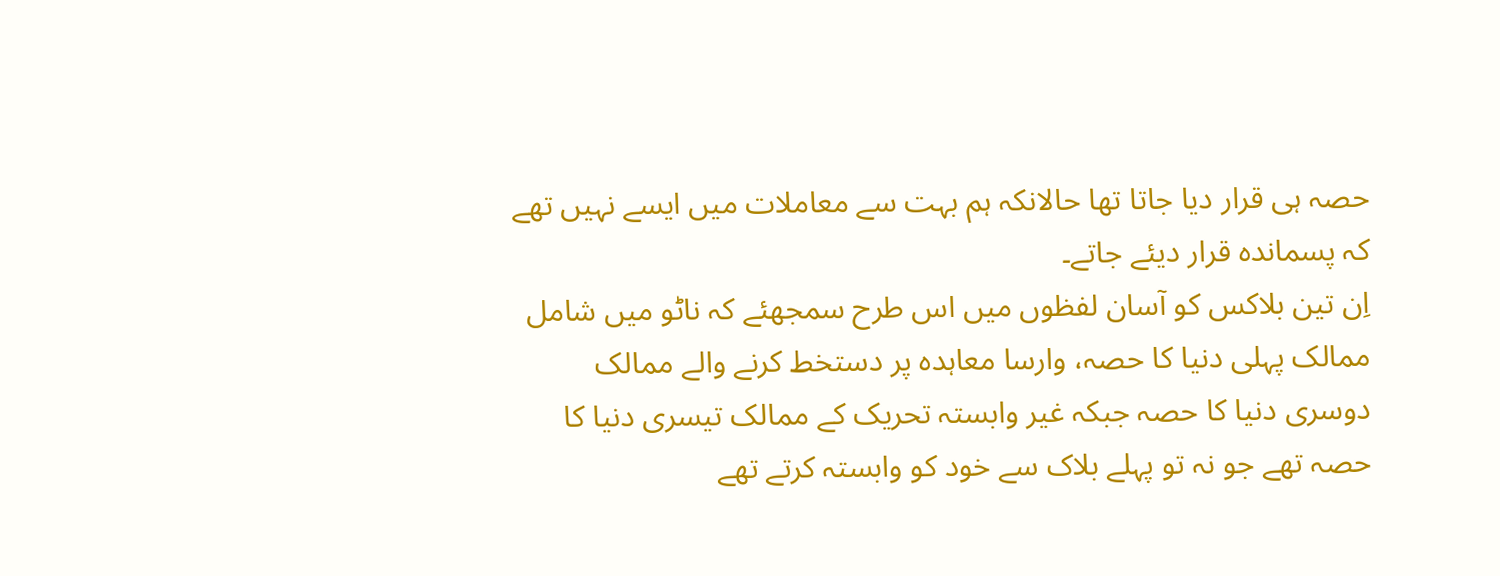حصہ ہی قرار دیا جاتا تھا حالانکہ ہم بہت سے معاملات میں ایسے نہیں تھے کہ پسماندہ قرار دیئے جاتے۔
اِن تین بلاکس کو آسان لفظوں میں اس طرح سمجھئے کہ ناٹو میں شامل ممالک پہلی دنیا کا حصہ، وارسا معاہدہ پر دستخط کرنے والے ممالک دوسری دنیا کا حصہ جبکہ غیر وابستہ تحریک کے ممالک تیسری دنیا کا حصہ تھے جو نہ تو پہلے بلاک سے خود کو وابستہ کرتے تھے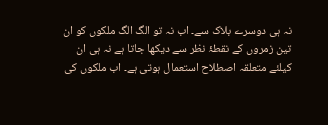نہ ہی دوسرے بلاک سے۔ اب نہ تو الگ الگ ملکوں کو ان تین زمروں کے نقطۂ نظر سے دیکھا جاتا ہے نہ ہی ان کیلئے متعلقہ اصطلاح استعمال ہوتی ہے۔ اب ملکوں کی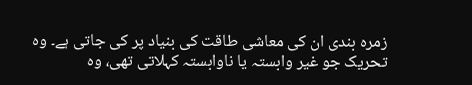زمرہ بندی ان کی معاشی طاقت کی بنیاد پر کی جاتی ہے۔ وہ تحریک جو غیر وابستہ یا ناوابستہ کہلاتی تھی، وہ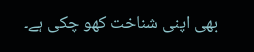بھی اپنی شناخت کھو چکی ہے۔